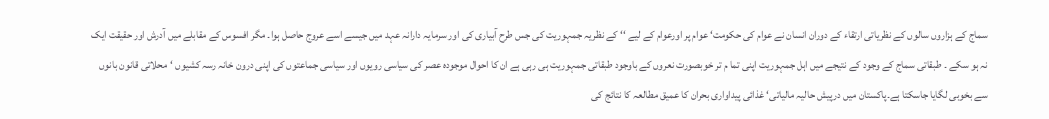سماج کے ہزاروں سالوں کے نظریاتی ارتقاء کے دوران انسان نے عوام کی حکومت‘ عوام پر اورعوام کے لیے ‘‘ کے نظریہ جمہوریت کی جس طرح آبیاری کی اور سرمایہ دارانہ عہد میں جیسے اسے عروج حاصل ہوا۔ مگر افسوس کے مقابلے میں آدرش اور حقیقت ایک نہ ہو سکے ۔ طبقاتی سماج کے وجود کے نتیجے میں اہل جمہوریت اپنی تما م تر خوبصورت نعروں کے باوجود طبقاتی جمہوریت ہی رہی ہے ان کا احوال موجودہ عصر کی سیاسی رویوں اور سیاسی جماعتوں کی اپنی درون خانہ رسہ کشیوں ‘محلاتی قانون بانوں سے بخوبی لگایا جاسکتا ہے۔پاکستان میں درپیش حالیہ مالیاتی‘ غذائی پیداواری بحران کا عمیق مطالعہ کا نتائج کی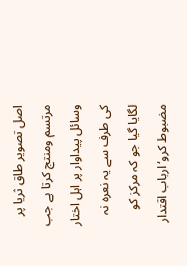اصل تصویر طاق ثریا پر مرتسم ومنتج کرتا ہے جب وسائل پیداوار پر اہل اختار کی طرف سے یہ نعرہ نہ لگایا گیا جو کہ مرکز کو مضبوط کرو‘ارباب اقتدار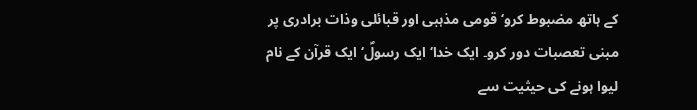کے ہاتھ مضبوط کرو‘ قومی مذہبی اور قبائلی وذات برادری پر مبنی تعصبات دور کرو۔ ایک خدا‘ ایک رسولؐ‘ ایک قرآن کے نام لیوا ہونے کی حیثیت سے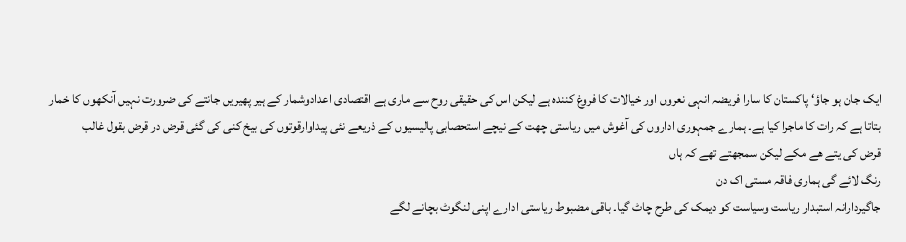ایک جان ہو جاؤ‘ پاکستان کا سارا فریضہ انہی نعروں اور خیالات کا فروغ کنندہ ہے لیکن اس کی حقیقی روح سے ماری ہے اقتصادی اعدادوشمار کے ہیر پھیریں جانتے کی ضرورت نہیں آنکھوں کا خمار بتاتا ہے کہ رات کا ماجرا کیا ہے۔ ہمارے جمہوری اداروں کی آغوش میں ریاستی چھت کے نیچے استحصابی پالیسیوں کے ذریعے نئی پیداوارقوتوں کی بیخ کنی کی گئی قرض در قرض بقول غالب
قرض کی یتے ھے مکے لیکن سمجھتے تھے کہ ہاں
رنگ لائے گی ہماری فاقہ مستی اک دن
جاگیردارانہ استبدار ریاست وسیاست کو دیمک کی طرح چاٹ گیا۔ باقی مضبوط ریاستی ادارے اپنی لنگوٹ بچانے لگے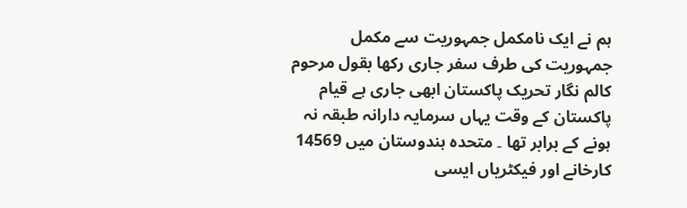ہم نے ایک نامکمل جمہوریت سے مکمل جمہوریت کی طرف سفر جاری رکھا بقول مرحوم کالم نگار تحریک پاکستان ابھی جاری ہے قیام پاکستان کے وقت یہاں سرمایہ دارانہ طبقہ نہ ہونے کے برابر تھا ۔ متحدہ ہندوستان میں 14569 کارخانے اور فیکٹریاں ایسی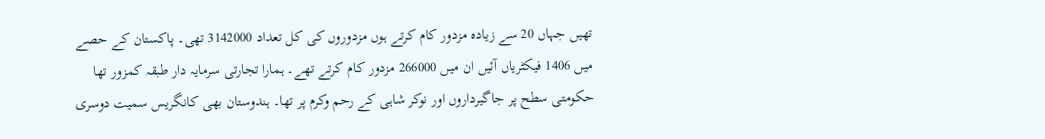تھیں جہاں 20 سے زیادہ مزدور کام کرتے ہوں مزدوروں کی کل تعداد 3142000 تھی۔ پاکستان کے حصے میں 1406 فیکٹریاں آئیں ان میں 266000 مزدور کام کرتے تھے۔ ہمارا تجارتی سرمایہ دار طبقہ کمزور تھا حکومتی سطح پر جاگیرداروں اور نوکر شاہی کے رحم وکرم پر تھا۔ ہندوستان بھی کانگریس سمیت دوسری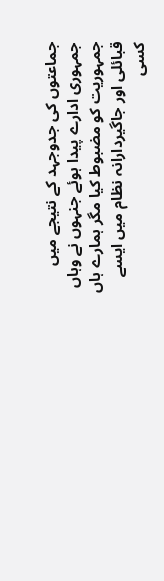جماعتوں کی جدوجہد کے نتیجے میں جمہوری ادارے پیدا ہوئے جنہوں نے وہاں جمہوریت کو مضبوط کیا مگر ہمارے ہاں قبائلی اور جاگیردارانہ نظام میں ایسے کسی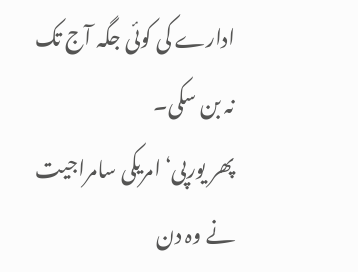ادارے کی کوئی جگہ آج تک نہ بن سکی۔
پھر یورپی‘ امریکی سامراجیت نے وہ دن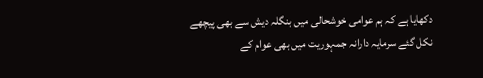دکھایا ہے کہ ہم عوامی خوشحالی میں بنگلہ دیش سے بھی پیچھے نکل گئے سرمایہ دارانہ جمہوریت میں بھی عوام کے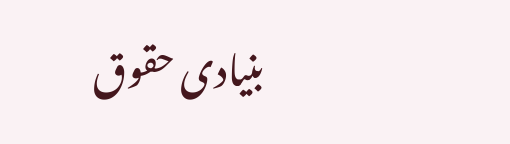بنیادی حقوق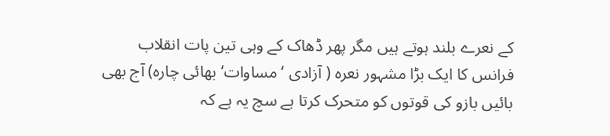کے نعرے بلند ہوتے ہیں مگر پھر ڈھاک کے وہی تین پات انقلاب فرانس کا ایک بڑا مشہور نعرہ ( آزادی ‘ مساوات‘ بھائی چارہ) آج بھی بائیں بازو کی قوتوں کو متحرک کرتا ہے سچ یہ ہے کہ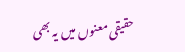حقیقی معنوں میں یہ بھی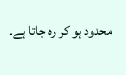محدود ہو کر رہ جاتا ہے۔